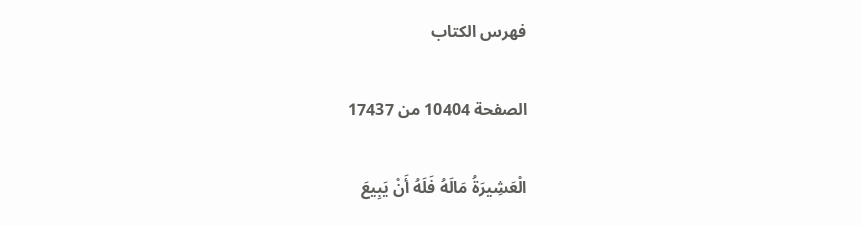فهرس الكتاب

الصفحة 10404 من 17437

الْعَشِيرَةُ مَالَهُ فَلَهُ أَنْ يَبِيعَ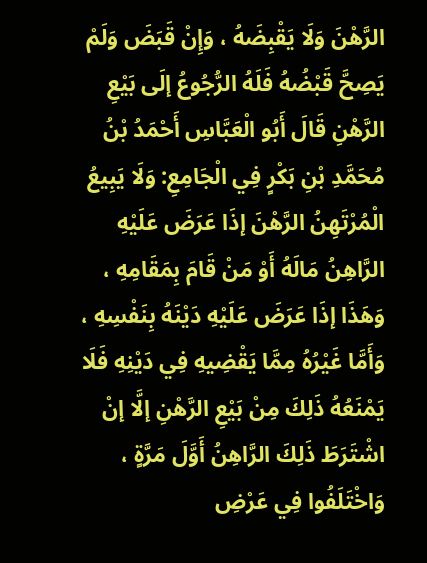الرَّهْنَ وَلَا يَقْبِضَهُ ، وَإِنْ قَبَضَ وَلَمْ يَصِحَّ قَبْضُهُ فَلَهُ الرُّجُوعُ إلَى بَيْعِ الرَّهْنِ قَالَ أَبُو الْعَبَّاسِ أَحْمَدُ بْنُ مُحَمَّدِ بْنِ بَكْرٍ فِي الْجَامِعِ: وَلَا يَبِيعُ الْمُرْتَهِنُ الرَّهْنَ إذَا عَرَضَ عَلَيْهِ الرَّاهِنُ مَالَهُ أَوْ مَنْ قَامَ بِمَقَامِهِ ، وَهَذَا إذَا عَرَضَ عَلَيْهِ دَيْنَهُ بِنَفْسِهِ ، وَأَمَّا غَيْرُهُ مِمَّا يَقْضِيهِ فِي دَيْنِهِ فَلَا يَمْنَعُهُ ذَلِكَ مِنْ بَيْعِ الرَّهْنِ إلَّا إنْ اشْتَرَطَ ذَلِكَ الرَّاهِنُ أَوَّلَ مَرَّةٍ ، وَاخْتَلَفُوا فِي عَرْضِ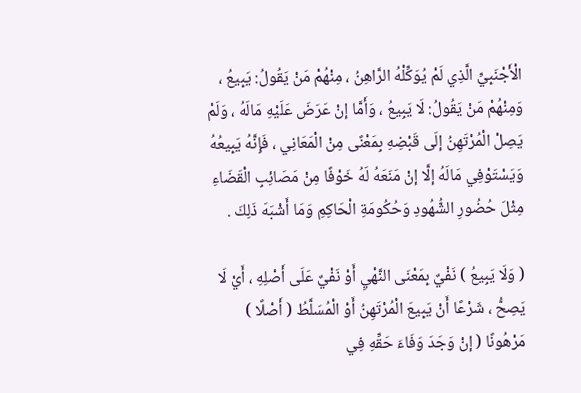الْأَجْنَبِيِّ الَّذِي لَمْ يُوَكِّلْهُ الرَّاهِنُ ، مِنْهُمْ مَنْ يَقُولُ: يَبِيعُ ، وَمِنْهُمْ مَنْ يَقُولُ: لَا يَبِيعُ ، وَأَمَّا إنْ عَرَضَ عَلَيْهِ مَالَهُ ، وَلَمْ يَصِلْ الْمُرْتَهِنُ إلَى قَبْضِهِ بِمَعْنًى مِنْ الْمَعَانِي ، فَإِنَّهُ يَبِيعُهُ وَيَسْتَوْفِي مَالَهُ إلَّا إنْ مَنَعَهُ لَهُ خَوْفًا مِنْ مَصَائِبِ الْقَضَاءِ مِثْلَ حُضُورِ الشُّهُودِ وَحُكُومَةِ الْحَاكِمِ وَمَا أَشْبَهَ ذَلِكَ .

( وَلَا يَبِيعُ ) نَفْيٌ بِمَعْنَى النَّهْيِ أَوْ نَفْيٌ عَلَى أَصْلِهِ ، أَيْ لَا يَصِحُّ ، شَرْعًا أَنْ يَبِيعَ الْمُرْتَهِنُ أَوْ الْمُسَلَّطُ ( أَصْلًا ) مَرْهُونًا ( إنْ وَجَدَ وَفَاءَ حَقِّهِ فِي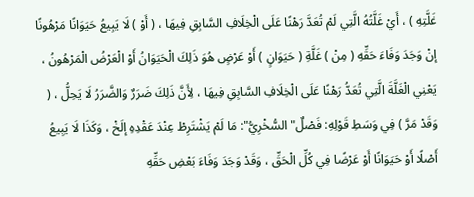غَلَّتِهِ ) ، أَيْ غَلَّتُهُ الَّتِي لَمْ تُعَدَّ رَهْنًا عَلَى الْخِلَافِ السَّابِقِ فِيهَا ، ( أَوْ ) لَا يَبِيعُ حَيَوَانًا مَرْهُونًا إنْ وَجَدَ وَفَاءَ حَقِّهِ ( مِنْ ) غَلَّةِ ( حَيَوَانٍ ) أَوْ عَرْضٍ هُوَ ذَلِكَ الْحَيَوَانُ أَوْ الْعَرْضُ الْمَرْهُونُ ، يَعْنِي الْغَلَّةَ الَّتِي تُعَدُّ رَهْنًا عَلَى الْخِلَافِ السَّابِقِ فِيهَا ، لِأَنَّ ذَلِكَ ضَرَرٌ وَالضَّرَرُ لَا يَحِلُّ ، ( وَقَدْ مَرَّ ) فِي وَسَطِ قَوْلِهِ: فَصْلٌ"السُّخْرِيُّ": مَا لَمْ يَشْتَرِطْ عِنْدَ عَقْدِهِ إلَخْ ، وَكَذَا لَا يَبِيعُ أَصْلًا أَوْ حَيَوَانًا أَوْ عَرْضًا فِي كُلِّ الْحَقِّ ، وَقَدْ وَجَدَ وَفَاءَ بَعْضِ حَقِّهِ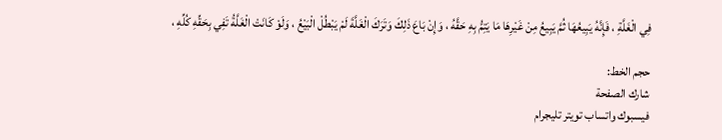فِي الْغَلَّةِ ، فَإِنَّهُ يَبِيعُهَا ثُمَّ يَبِيعُ مِنْ غَيْرِهَا مَا يَتِمُّ بِهِ حَقَّهُ ، وَإِنْ بَاعَ ذَلِكَ وَتَرَكَ الْغَلَّةَ لَمْ يَبْطُلْ الْبَيْعُ ، وَلَوْ كَانَتْ الْغَلَّةُ تَفِي بِحَقِّهِ كُلِّهِ ،

حجم الخط:
شارك الصفحة
فيسبوك واتساب تويتر تليجرام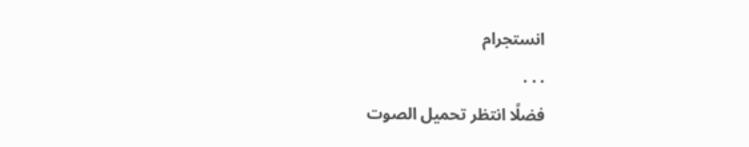انستجرام
. . .
فضلًا انتظر تحميل الصوت